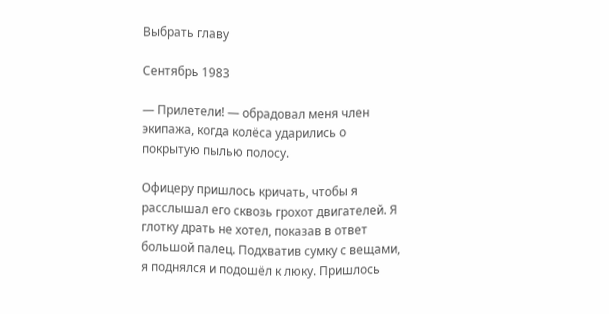Выбрать главу

Сентябрь 1983

— Прилетели! — обрадовал меня член экипажа, когда колёса ударились о покрытую пылью полосу.

Офицеру пришлось кричать, чтобы я расслышал его сквозь грохот двигателей. Я глотку драть не хотел, показав в ответ большой палец. Подхватив сумку с вещами, я поднялся и подошёл к люку. Пришлось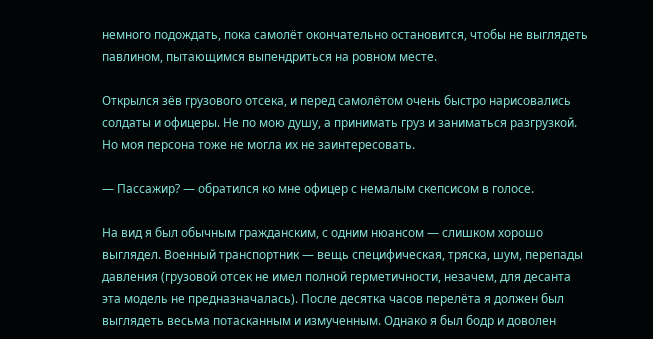немного подождать, пока самолёт окончательно остановится, чтобы не выглядеть павлином, пытающимся выпендриться на ровном месте.

Открылся зёв грузового отсека, и перед самолётом очень быстро нарисовались солдаты и офицеры. Не по мою душу, а принимать груз и заниматься разгрузкой. Но моя персона тоже не могла их не заинтересовать.

— Пассажир? — обратился ко мне офицер с немалым скепсисом в голосе.

На вид я был обычным гражданским, с одним нюансом — слишком хорошо выглядел. Военный транспортник — вещь специфическая, тряска, шум, перепады давления (грузовой отсек не имел полной герметичности, незачем, для десанта эта модель не предназначалась). После десятка часов перелёта я должен был выглядеть весьма потасканным и измученным. Однако я был бодр и доволен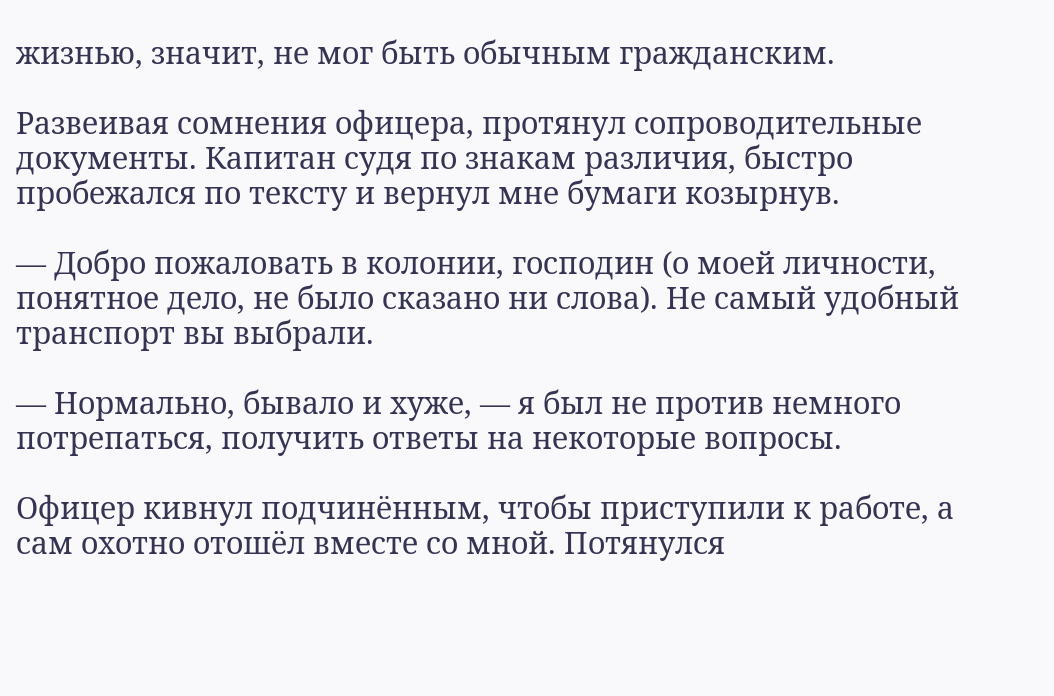жизнью, значит, не мог быть обычным гражданским.

Развеивая сомнения офицера, протянул сопроводительные документы. Капитан судя по знакам различия, быстро пробежался по тексту и вернул мне бумаги козырнув.

— Добро пожаловать в колонии, господин (о моей личности, понятное дело, не было сказано ни слова). Не самый удобный транспорт вы выбрали.

— Нормально, бывало и хуже, — я был не против немного потрепаться, получить ответы на некоторые вопросы.

Офицер кивнул подчинённым, чтобы приступили к работе, а сам охотно отошёл вместе со мной. Потянулся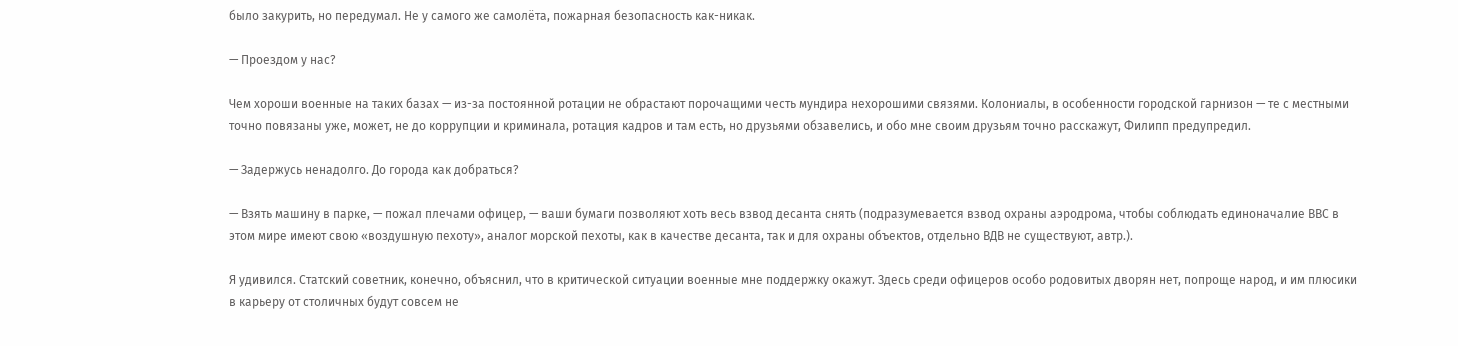было закурить, но передумал. Не у самого же самолёта, пожарная безопасность как-никак.

— Проездом у нас?

Чем хороши военные на таких базах — из-за постоянной ротации не обрастают порочащими честь мундира нехорошими связями. Колониалы, в особенности городской гарнизон — те с местными точно повязаны уже, может, не до коррупции и криминала, ротация кадров и там есть, но друзьями обзавелись, и обо мне своим друзьям точно расскажут, Филипп предупредил.

— Задержусь ненадолго. До города как добраться?

— Взять машину в парке, — пожал плечами офицер, — ваши бумаги позволяют хоть весь взвод десанта снять (подразумевается взвод охраны аэродрома, чтобы соблюдать единоначалие ВВС в этом мире имеют свою «воздушную пехоту», аналог морской пехоты, как в качестве десанта, так и для охраны объектов, отдельно ВДВ не существуют, автр.).

Я удивился. Статский советник, конечно, объяснил, что в критической ситуации военные мне поддержку окажут. Здесь среди офицеров особо родовитых дворян нет, попроще народ, и им плюсики в карьеру от столичных будут совсем не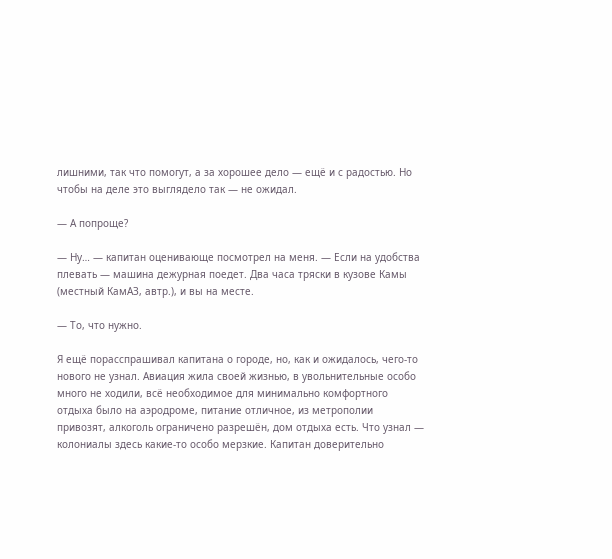лишними, так что помогут, а за хорошее дело — ещё и с радостью. Но чтобы на деле это выглядело так — не ожидал.

— А попроще?

— Ну… — капитан оценивающе посмотрел на меня. — Если на удобства плевать — машина дежурная поедет. Два часа тряски в кузове Камы (местный КамАЗ, автр.), и вы на месте.

— То, что нужно.

Я ещё порасспрашивал капитана о городе, но, как и ожидалось, чего-то нового не узнал. Авиация жила своей жизнью, в увольнительные особо много не ходили, всё необходимое для минимально комфортного отдыха было на аэродроме, питание отличное, из метрополии привозят, алкоголь ограничено разрешён, дом отдыха есть. Что узнал — колониалы здесь какие-то особо мерзкие. Капитан доверительно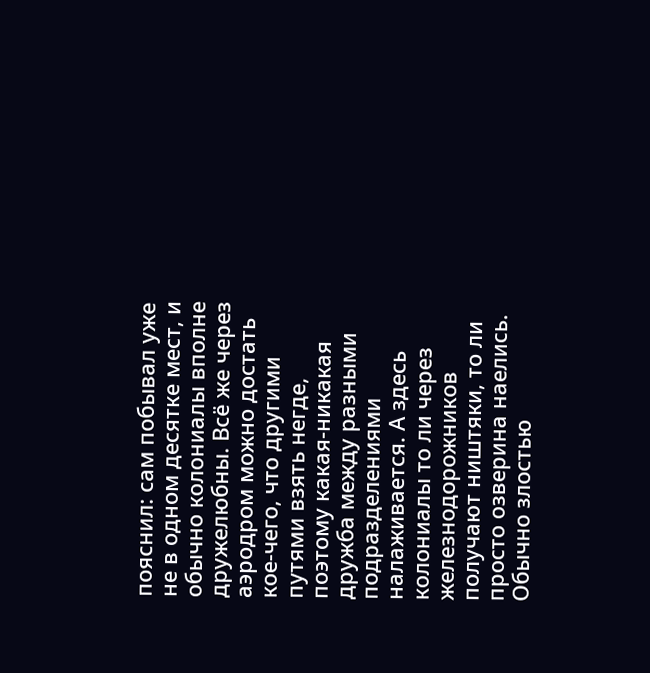пояснил: сам побывал уже не в одном десятке мест, и обычно колониалы вполне дружелюбны. Всё же через аэродром можно достать кое-чего, что другими путями взять негде, поэтому какая-никакая дружба между разными подразделениями налаживается. А здесь колониалы то ли через железнодорожников получают ништяки, то ли просто озверина наелись. Обычно злостью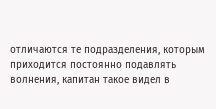отличаются те подразделения, которым приходится постоянно подавлять волнения, капитан такое видел в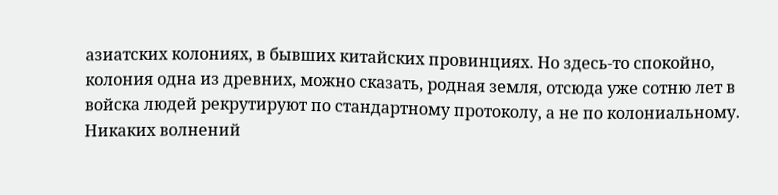азиатских колониях, в бывших китайских провинциях. Но здесь-то спокойно, колония одна из древних, можно сказать, родная земля, отсюда уже сотню лет в войска людей рекрутируют по стандартному протоколу, а не по колониальному. Никаких волнений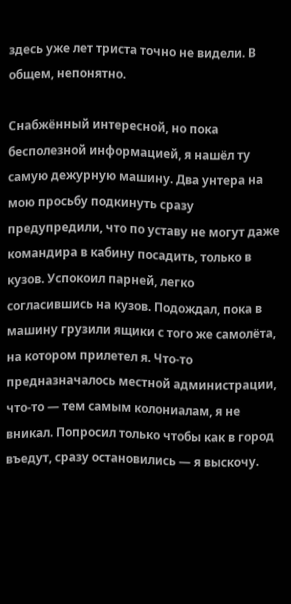здесь уже лет триста точно не видели. В общем, непонятно.

Снабжённый интересной, но пока бесполезной информацией, я нашёл ту самую дежурную машину. Два унтера на мою просьбу подкинуть сразу предупредили, что по уставу не могут даже командира в кабину посадить, только в кузов. Успокоил парней, легко согласившись на кузов. Подождал, пока в машину грузили ящики с того же самолёта, на котором прилетел я. Что-то предназначалось местной администрации, что-то — тем самым колониалам, я не вникал. Попросил только чтобы как в город въедут, сразу остановились — я выскочу.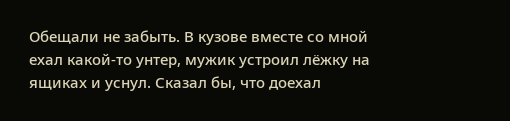Обещали не забыть. В кузове вместе со мной ехал какой-то унтер, мужик устроил лёжку на ящиках и уснул. Сказал бы, что доехал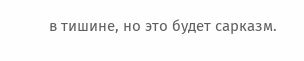в тишине, но это будет сарказм.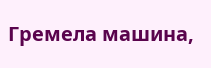Гремела машина,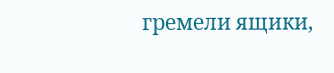гремели ящики,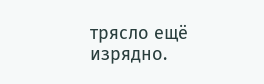трясло ещё изрядно.